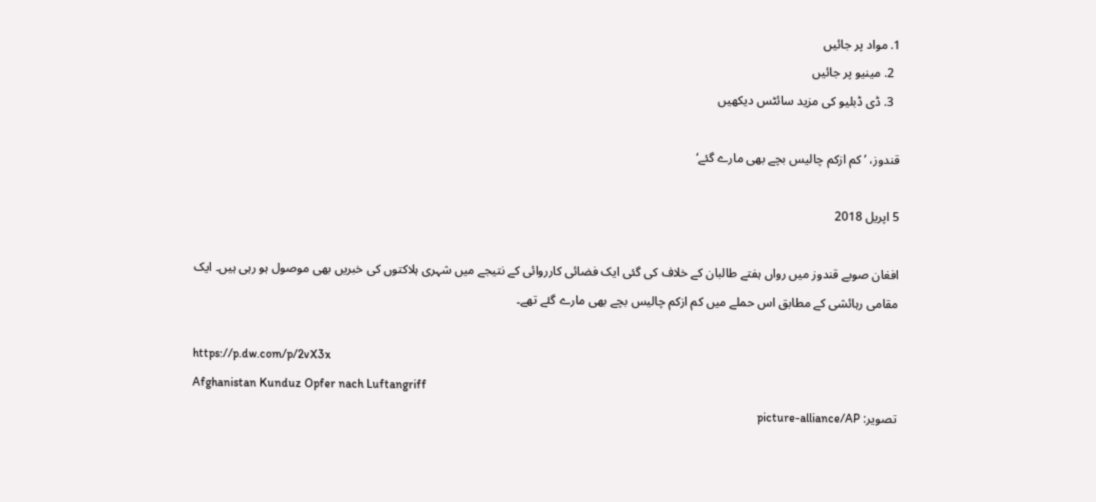1. مواد پر جائیں
  2. مینیو پر جائیں
  3. ڈی ڈبلیو کی مزید سائٹس دیکھیں

قندوز، ’کم ازکم چالیس بچے بھی مارے گئے‘

5 اپریل 2018

افغان صوبے قندوز میں رواں ہفتے طالبان کے خلاف کی گئی ایک فضائی کارروائی کے نتیجے میں شہری ہلاکتوں کی خبریں بھی موصول ہو رہی ہیں۔ ایک مقامی رہائشی کے مطابق اس حملے میں کم ازکم چالیس بچے بھی مارے گئے تھے۔

https://p.dw.com/p/2vX3x
Afghanistan Kunduz Opfer nach Luftangriff
تصویر: picture-alliance/AP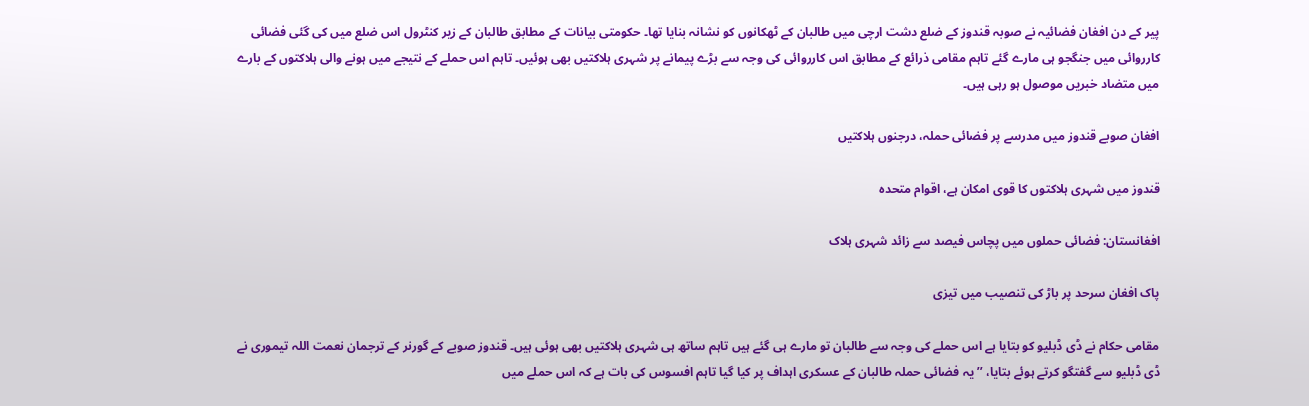پیر کے دن افغان فضائیہ نے صوبہ قندوز کے ضلع دشت ارچی میں طالبان کے ٹھکانوں کو نشانہ بنایا تھا۔ حکومتی بیانات کے مطابق طالبان کے زیر کنٹرول اس ضلع میں کی گئی فضائی کارروائی میں جنگجو ہی مارے گئے تاہم مقامی ذرائع کے مطابق اس کارروائی کی وجہ سے بڑے پیمانے پر شہری ہلاکتیں بھی ہوئیں۔ تاہم اس حملے کے نتیجے میں ہونے والی ہلاکتوں کے بارے میں متضاد خبریں موصول ہو رہی ہیں۔

افغان صوبے قندوز میں مدرسے پر فضائی حملہ، درجنوں ہلاکتیں

قندوز میں شہری ہلاکتوں کا قوی امکان ہے، اقوام متحدہ

افغانستان: فضائی حملوں میں پچاس فیصد سے زائد شہری ہلاک

پاک افغان سرحد پر باڑ کی تنصیب میں تیزی

مقامی حکام نے ڈی ڈبلیو کو بتایا ہے اس حملے کی وجہ سے طالبان تو مارے ہی گئے ہیں تاہم ساتھ ہی شہری ہلاکتیں بھی ہوئی ہیں۔ قندوز صوبے کے گورنر کے ترجمان نعمت اللہ تیموری نے ڈی ڈبلیو سے گفتگو کرتے ہوئے بتایا، ’’یہ فضائی حملہ طالبان کے عسکری اہداف پر کیا گیا تاہم افسوس کی بات ہے کہ اس حملے میں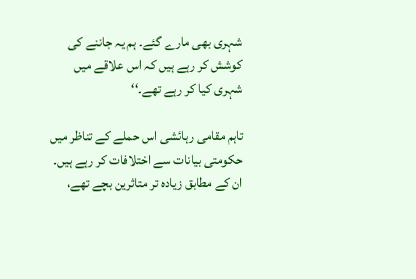شہری بھی مارے گئے۔ ہم یہ جاننے کی کوشش کر رہے ہیں کہ اس علاقے میں شہری کیا کر رہے تھے۔‘‘

تاہم مقامی رہائشی اس حملے کے تناظر میں حکومتی بیانات سے اختلافات کر رہے ہیں۔ ان کے مطابق زیادہ تر متاثرین بچے تھے،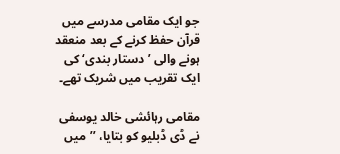جو ایک مقامی مدرسے میں قرآن حفظ کرنے کے بعد منعقد ہونے والی ’دستار بندی‘ کی ایک تقریب میں شریک تھے۔

مقامی رہائشی خالد یوسفی نے ڈی ڈبلیو کو بتایا، ’’میں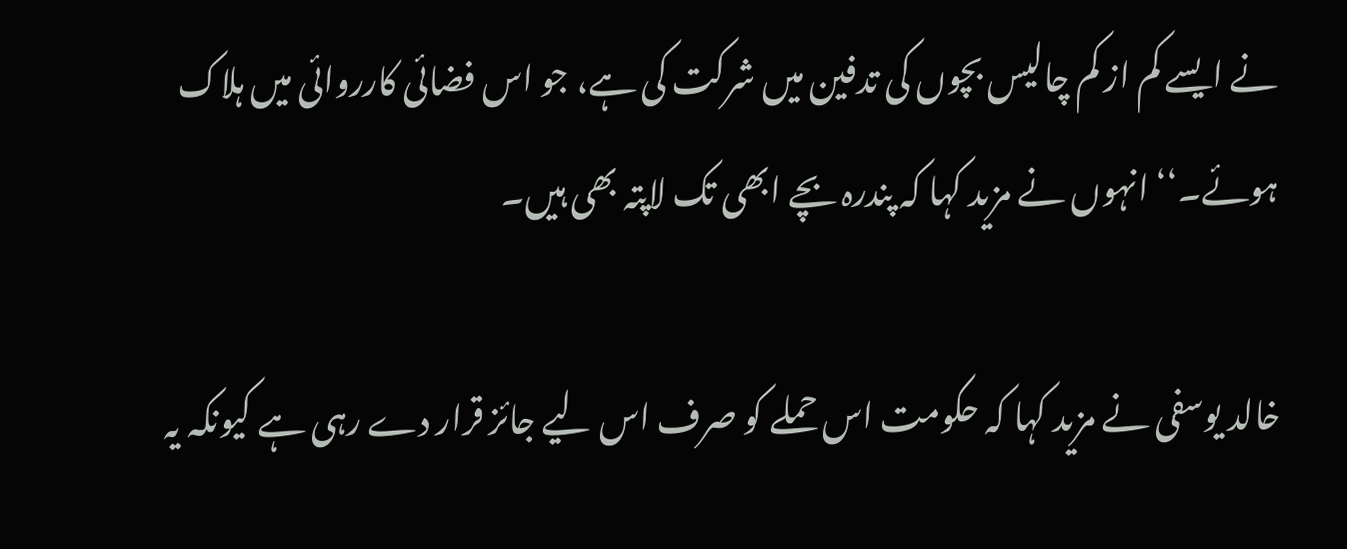نے ایسے کم از کم چالیس بچوں کی تدفین میں شرکت کی ہے، جو اس فضائی کارروائی میں ہلاک ہوئے۔‘‘ انہوں نے مزید کہا کہ پندرہ بچے ابھی تک لاپتہ بھی ہیں۔

خالد یوسفی نے مزید کہا کہ حکومت اس حملے کو صرف اس لیے جائز قرار دے رہی ہے کیونکہ یہ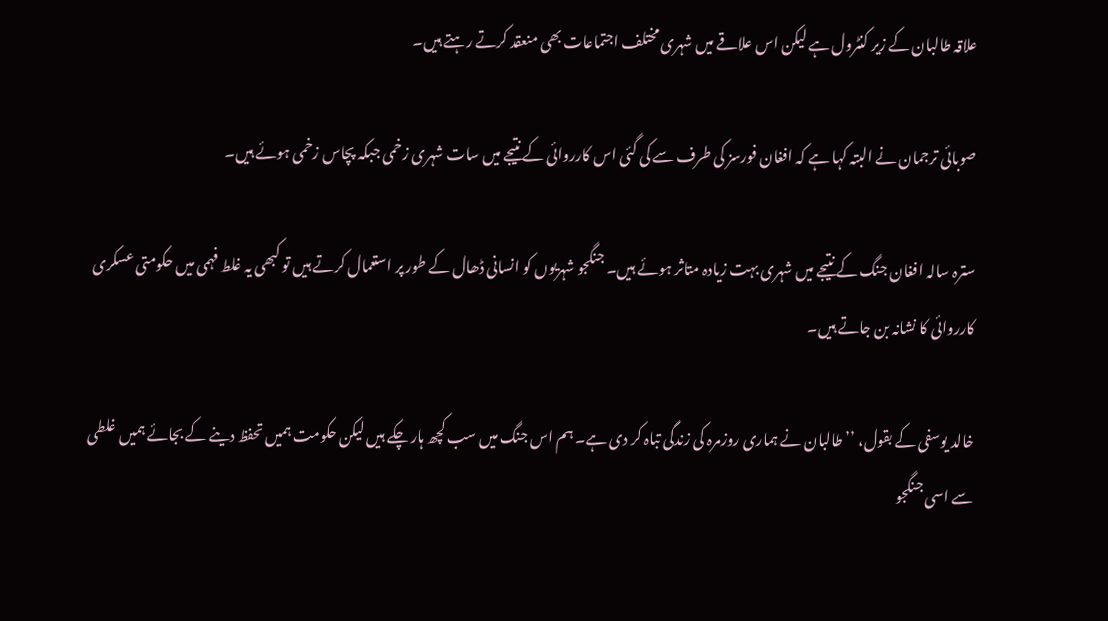علاقہ طالبان کے زیر کنٹرول ہے لیکن اس علاقے میں شہری مختلف اجتماعات بھی منعقد کرتے رہتے ہیں۔

صوبائی ترجمان نے البتہ کہا ہے کہ افغان فورسز کی طرف سے کی گئی اس کارروائی کے نتیجے میں سات شہری زخمی جبکہ پچاس زخمی ہوئے ہیں۔

سترہ سالہ افغان جنگ کے نتیجے میں شہری بہت زیادہ متاثر ہوئے ہیں۔ جنگجو شہریوں کو انسانی ڈھال کے طور پر استعمال کرتے ہیں تو کبھی یہ غلط فہمی میں حکومتی عسکری کارروائی کا نشانہ بن جاتے ہیں۔

خالد یوسفی کے بقول، ’’طالبان نے ہماری روزمرہ کی زندگی تباہ کر دی ہے۔ ہم اس جنگ میں سب کچھ ہار چکے ہیں لیکن حکومت ہمیں تحفظ دینے کے بجائے ہمیں غلطی سے اسی جنگجو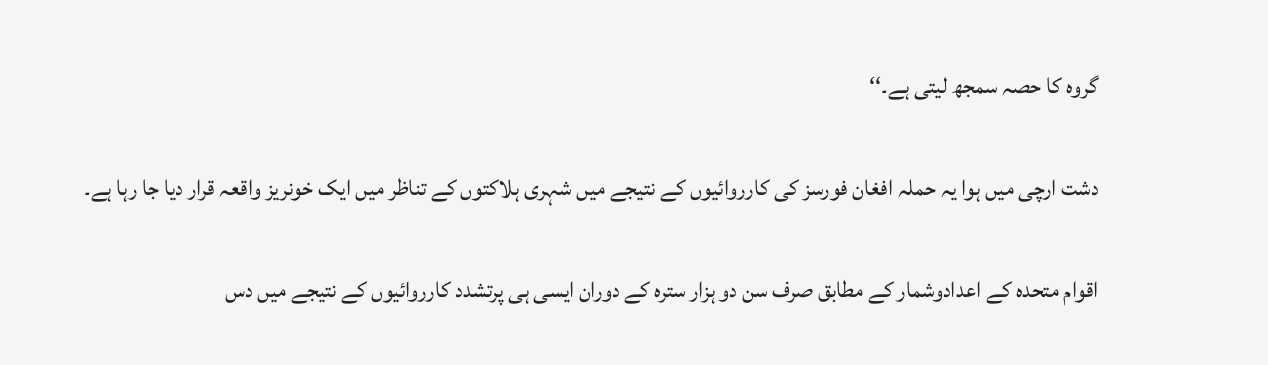گروہ کا حصہ سمجھ لیتی ہے۔‘‘

دشت ارچی میں ہوا یہ حملہ افغان فورسز کی کارروائیوں کے نتیجے میں شہری ہلاکتوں کے تناظر میں ایک خونریز واقعہ قرار دیا جا رہا ہے۔

اقوام متحدہ کے اعدادوشمار کے مطابق صرف سن دو ہزار سترہ کے دوران ایسی ہی پرتشدد کارروائیوں کے نتیجے میں دس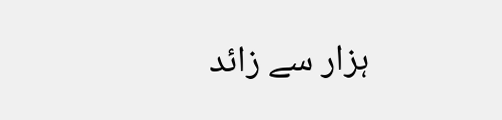ہزار سے زائد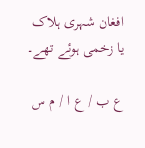افغان شہری ہلاک یا زخمی ہوئے تھے۔

ع ب / ع ا / م س